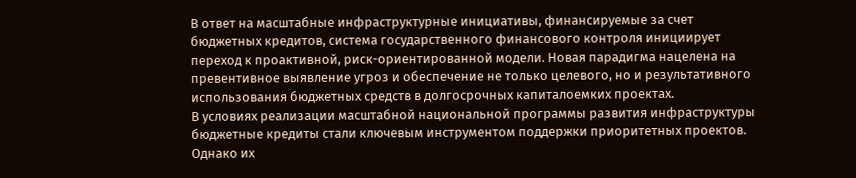В ответ на масштабные инфраструктурные инициативы, финансируемые за счет бюджетных кредитов, система государственного финансового контроля инициирует переход к проактивной, риск-ориентированной модели. Новая парадигма нацелена на превентивное выявление угроз и обеспечение не только целевого, но и результативного использования бюджетных средств в долгосрочных капиталоемких проектах.
В условиях реализации масштабной национальной программы развития инфраструктуры бюджетные кредиты стали ключевым инструментом поддержки приоритетных проектов. Однако их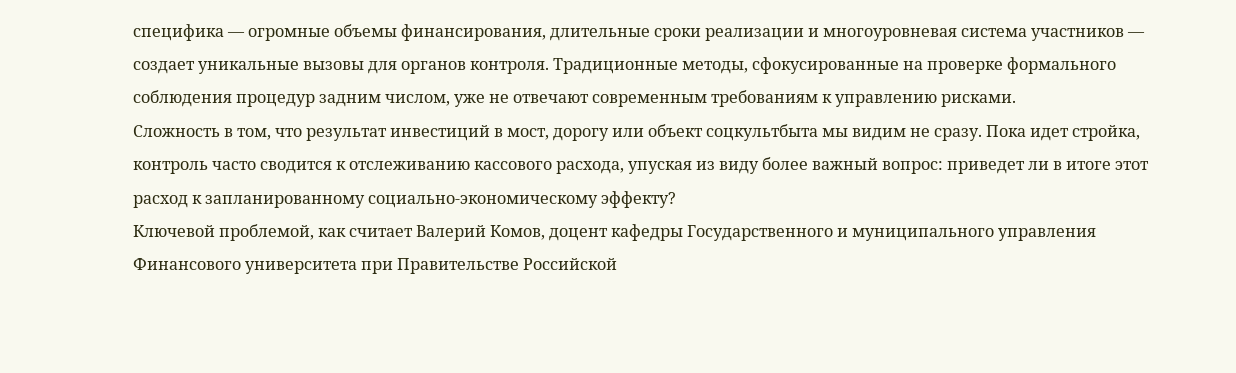специфика — огромные объемы финансирования, длительные сроки реализации и многоуровневая система участников — создает уникальные вызовы для органов контроля. Традиционные методы, сфокусированные на проверке формального соблюдения процедур задним числом, уже не отвечают современным требованиям к управлению рисками.
Сложность в том, что результат инвестиций в мост, дорогу или объект соцкультбыта мы видим не сразу. Пока идет стройка, контроль часто сводится к отслеживанию кассового расхода, упуская из виду более важный вопрос: приведет ли в итоге этот расход к запланированному социально-экономическому эффекту?
Ключевой проблемой, как считает Валерий Комов, доцент кафедры Государственного и муниципального управления Финансового университета при Правительстве Российской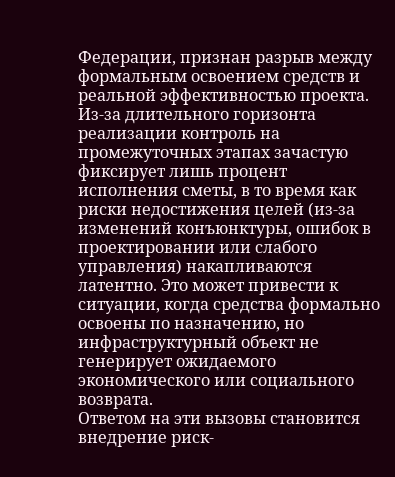Федерации, признан разрыв между формальным освоением средств и реальной эффективностью проекта. Из-за длительного горизонта реализации контроль на промежуточных этапах зачастую фиксирует лишь процент исполнения сметы, в то время как риски недостижения целей (из-за изменений конъюнктуры, ошибок в проектировании или слабого управления) накапливаются латентно. Это может привести к ситуации, когда средства формально освоены по назначению, но инфраструктурный объект не генерирует ожидаемого экономического или социального возврата.
Ответом на эти вызовы становится внедрение риск-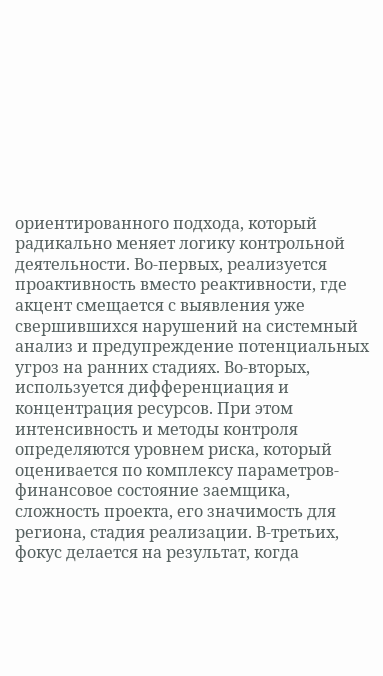ориентированного подхода, который радикально меняет логику контрольной деятельности. Во-первых, реализуется проактивность вместо реактивности, где акцент смещается с выявления уже свершившихся нарушений на системный анализ и предупреждение потенциальных угроз на ранних стадиях. Во-вторых, используется дифференциация и концентрация ресурсов. При этом интенсивность и методы контроля определяются уровнем риска, который оценивается по комплексу параметров- финансовое состояние заемщика, сложность проекта, его значимость для региона, стадия реализации. В-третьих, фокус делается на результат, когда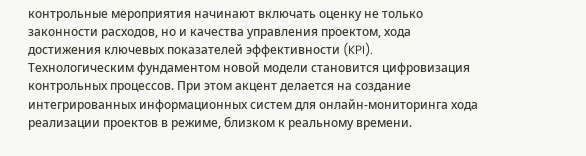контрольные мероприятия начинают включать оценку не только законности расходов, но и качества управления проектом, хода достижения ключевых показателей эффективности (KPI).
Технологическим фундаментом новой модели становится цифровизация контрольных процессов. При этом акцент делается на создание интегрированных информационных систем для онлайн-мониторинга хода реализации проектов в режиме, близком к реальному времени.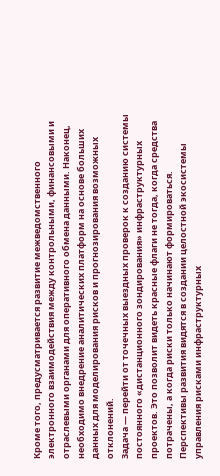Кроме того, предусматривается развитие межведомственного электронного взаимодействия между контрольными, финансовыми и отраслевыми органами для оперативного обмена данными. Наконец, необходимо внедрение аналитических платформ на основе больших данных для моделирования рисков и прогнозирования возможных отклонений.
Задача — перейти от точечных выездных проверок к созданию системы постоянного «дистанционного зондирования» инфраструктурных проектов. Это позволит видеть красные флаги не тогда, когда средства потрачены, а когда риски только начинают формироваться.
Перспективы развития видятся в создании целостной экосистемы управления рисками инфраструктурных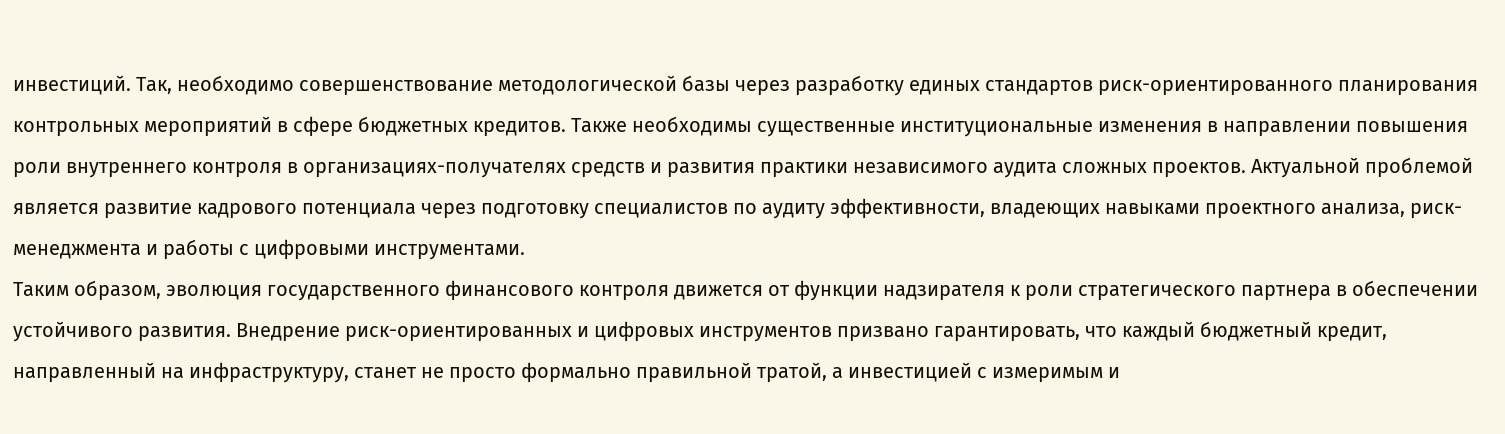инвестиций. Так, необходимо совершенствование методологической базы через разработку единых стандартов риск-ориентированного планирования контрольных мероприятий в сфере бюджетных кредитов. Также необходимы существенные институциональные изменения в направлении повышения роли внутреннего контроля в организациях-получателях средств и развития практики независимого аудита сложных проектов. Актуальной проблемой является развитие кадрового потенциала через подготовку специалистов по аудиту эффективности, владеющих навыками проектного анализа, риск-менеджмента и работы с цифровыми инструментами.
Таким образом, эволюция государственного финансового контроля движется от функции надзирателя к роли стратегического партнера в обеспечении устойчивого развития. Внедрение риск-ориентированных и цифровых инструментов призвано гарантировать, что каждый бюджетный кредит, направленный на инфраструктуру, станет не просто формально правильной тратой, а инвестицией с измеримым и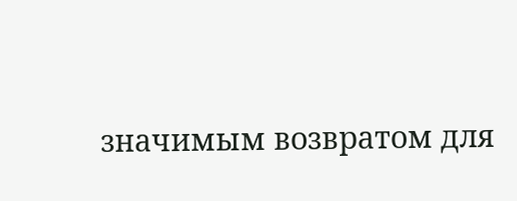значимым возвратом для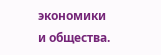экономики и общества.